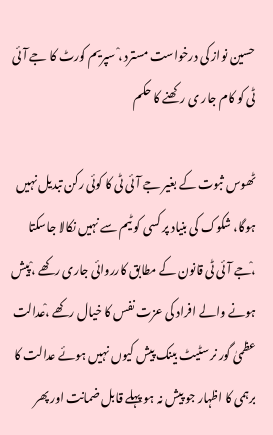حسین نواز کی درخواست مسترد ،ْ سپریم کورٹ کا جے آئی ٹی کو کام جار ی رکھنے کا حکم

ٹھوس ثبوت کے بغیر جے آئی ٹی کا کوئی رکن تبدیل نہیں ہوگا، شکوک کی بنیاد پر کسی کو ٹیم سے نہیں نکالا جاسکتا ،ْجے آئی ٹی قانون کے مطابق کارروائی جاری رکھے ،ْ پیش ہونے والے افراد کی عزت نفس کا خیال رکھے ،ْعدالت عظمیٰ گور نر سٹیٹ بینک پیش کیوں نہیں ہوئے عدالت کا برہمی کا اظہار جو پیش نہ ہو پہلے قابل ضمانت اور پھر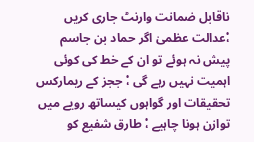ناقابل ضمانت وارنٹ جاری کریں ،ْعدالت عظمیٰ اگر حماد بن جاسم پیش نہ ہوئے تو ان کے خط کی کوئی اہمیت نہیں رہے گی ،ْ ججز کے ریمارکس تحقیقات اور گواہوں کیساتھ رویے میں توازن ہونا چاہیے ،ْ طارق شفیع کو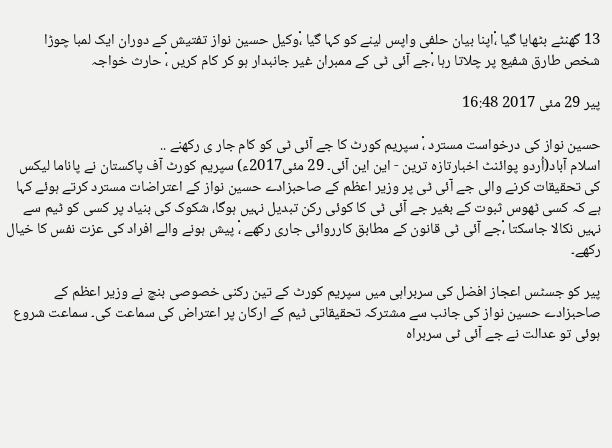13 گھنٹے بٹھایا گیا ،ْاپنا بیان حلفی واپس لینے کو کہا گیا ،ْوکیل حسین نواز تفتیش کے دوران ایک لمبا چوڑا شخص طارق شفیع پر چلاتا رہا ،ْجے آئی ٹی کے ممبران غیر جانبدار ہو کر کام کریں ،ْ حارث خواجہ

پیر 29 مئی 2017 16:48

حسین نواز کی درخواست مسترد ،ْ سپریم کورٹ کا جے آئی ٹی کو کام جار ی رکھنے ..
اسلام آباد(اُردو پوائنٹ اخبارتازہ ترین - این این آئی۔ 29 مئی2017ء) سپریم کورٹ آف پاکستان نے پاناما لیکس کی تحقیقات کرنے والی جے آئی ٹی پر وزیر اعظم کے صاحبزادے حسین نواز کے اعتراضات مسترد کرتے ہوئے کہا ہے کہ کسی ٹھوس ثبوت کے بغیر جے آئی ٹی کا کوئی رکن تبدیل نہیں ہوگا، شکوک کی بنیاد پر کسی کو ٹیم سے نہیں نکالا جاسکتا ،ْجے آئی ٹی قانون کے مطابق کارروائی جاری رکھے ،ْ پیش ہونے والے افراد کی عزت نفس کا خیال رکھے۔

پیر کو جسٹس اعجاز افضل کی سربراہی میں سپریم کورٹ کے تین رکنی خصوصی بنچ نے وزیر اعظم کے صاحبزادے حسین نواز کی جانب سے مشترکہ تحقیقاتی ٹیم کے ارکان پر اعتراض کی سماعت کی۔ سماعت شروع ہوئی تو عدالت نے جے آئی ٹی سربراہ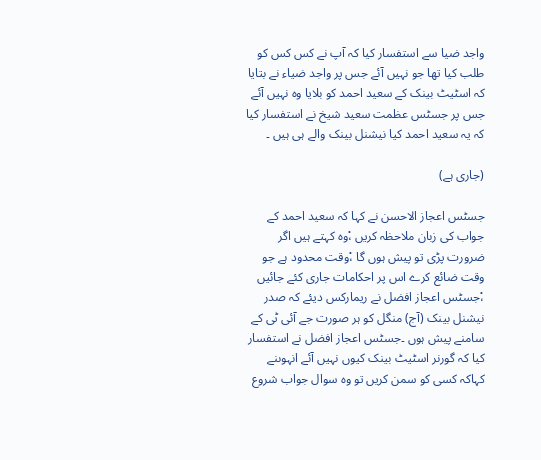واجد ضیا سے استفسار کیا کہ آپ نے کس کس کو طلب کیا تھا جو نہیں آئے جس پر واجد ضیاء نے بتایا کہ اسٹیٹ بینک کے سعید احمد کو بلایا وہ نہیں آئے جس پر جسٹس عظمت سعید شیخ نے استفسار کیا کہ یہ سعید احمد کیا نیشنل بینک والے ہی ہیں ۔

(جاری ہے)

جسٹس اعجاز الاحسن نے کہا کہ سعید احمد کے جواب کی زبان ملاحظہ کریں ،ْوہ کہتے ہیں اگر ضرورت پڑی تو پیش ہوں گا ،ْوقت محدود ہے جو وقت ضائع کرے اس پر احکامات جاری کئے جائیں ،ْجسٹس اعجاز افضل نے ریمارکس دیئے کہ صدر نیشنل بینک (آج) منگل کو ہر صورت جے آئی ٹی کے سامنے پیش ہوں ۔جسٹس اعجاز افضل نے استفسار کیا کہ گورنر اسٹیٹ بینک کیوں نہیں آئے انہوںنے کہاکہ کسی کو سمن کریں تو وہ سوال جواب شروع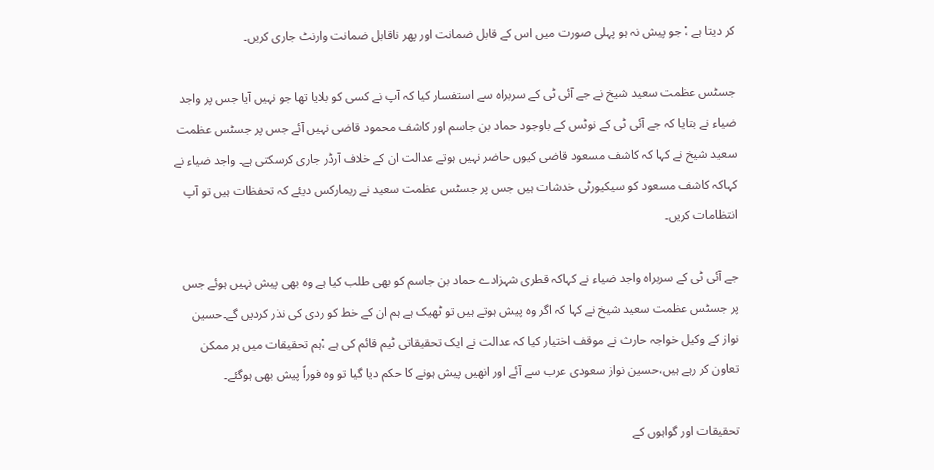کر دیتا ہے ،ْ جو پیش نہ ہو پہلی صورت میں اس کے قابل ضمانت اور پھر ناقابل ضمانت وارنٹ جاری کریں۔

جسٹس عظمت سعید شیخ نے جے آئی ٹی کے سربراہ سے استفسار کیا کہ آپ نے کسی کو بلایا تھا جو نہیں آیا جس پر واجد ضیاء نے بتایا کہ جے آئی ٹی کے نوٹس کے باوجود حماد بن جاسم اور کاشف محمود قاضی نہیں آئے جس پر جسٹس عظمت سعید شیخ نے کہا کہ کاشف مسعود قاضی کیوں حاضر نہیں ہوتے عدالت ان کے خلاف آرڈر جاری کرسکتی ہے۔ واجد ضیاء نے کہاکہ کاشف مسعود کو سیکیورٹی خدشات ہیں جس پر جسٹس عظمت سعید نے ریمارکس دیئے کہ تحفظات ہیں تو آپ انتظامات کریں۔

جے آئی ٹی کے سربراہ واجد ضیاء نے کہاکہ قطری شہزادے حماد بن جاسم کو بھی طلب کیا ہے وہ بھی پیش نہیں ہوئے جس پر جسٹس عظمت سعید شیخ نے کہا کہ اگر وہ پیش ہوتے ہیں تو ٹھیک ہے ہم ان کے خط کو ردی کی نذر کردیں گے۔حسین نواز کے وکیل خواجہ حارث نے موقف اختیار کیا کہ عدالت نے ایک تحقیقاتی ٹیم قائم کی ہے ،ْہم تحقیقات میں ہر ممکن تعاون کر رہے ہیں،حسین نواز سعودی عرب سے آئے اور انھیں پیش ہونے کا حکم دیا گیا تو وہ فوراً پیش بھی ہوگئے۔

تحقیقات اور گواہوں کے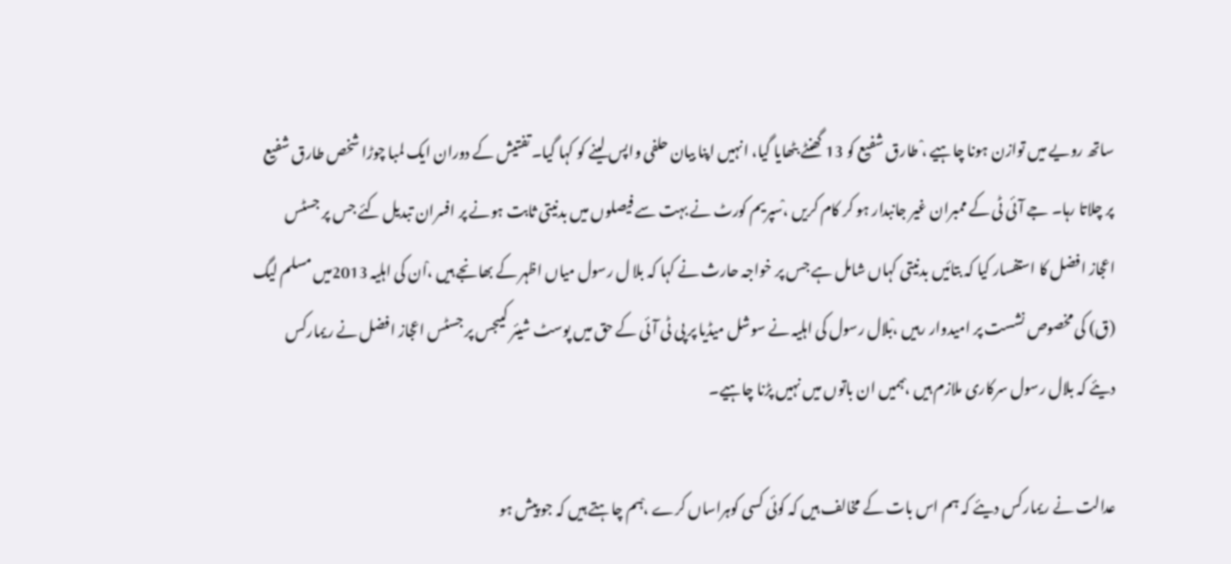ساتھ رویے میں توازن ہونا چاہیے ،ْ طارق شفیع کو 13 گھنٹے بٹھایا گیا، انہیں اپنا بیان حلفی واپس لینے کو کہا گیا۔ تفتیش کے دوران ایک لمبا چوڑا شخص طارق شفیع پر چلاتا رہا۔ جے آئی ٹی کے ممبران غیر جانبدار ہو کر کام کریں ،ْسپریم کورٹ نے بہت سے فیصلوں میں بدنیتی ثابت ہونے پر افسران تبدیل کئے جس پر جسٹس اعجاز افضل کا استفسار کیا کہ بتائیں بدنیتی کہاں شامل ہے جس پر خواجہ حارث نے کہا کہ بلا ل رسول میاں اظہر کے بھانجے ہیں ،ْان کی اہلیہ 2013میں مسلم لیگ (ق) کی مخصوص نشست پر امیدوار رہیں ،ْبلال رسول کی اہلیہ نے سوشل میڈیا پر پی ٹی آئی کے حق میں پوسٹ شیئر کیںجس پر جسٹس اعجاز افضل نے ریمارکس دیئے کہ بلال رسول سرکاری ملازم ہیں ،ْہمیں ان باتوں میں نہیں پڑنا چاہیے۔

عدالت نے ریمارکس دیئے کہ ہم اس بات کے مخالف ہیں کہ کوئی کسی کوہراساں کرے ،ْہم چاہتے ہیں کہ جو پیش ہو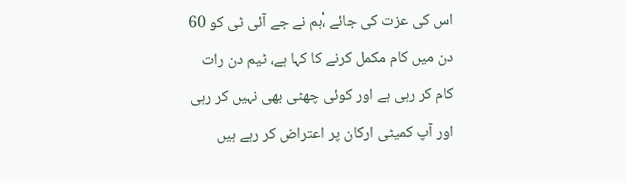اس کی عزت کی جائے ،ْہم نے جے آئی ٹی کو 60 دن میں کام مکمل کرنے کا کہا ہے، ٹیم دن رات کام کر رہی ہے اور کوئی چھٹی بھی نہیں کر رہی اور آپ کمیٹی ارکان پر اعتراض کر رہے ہیں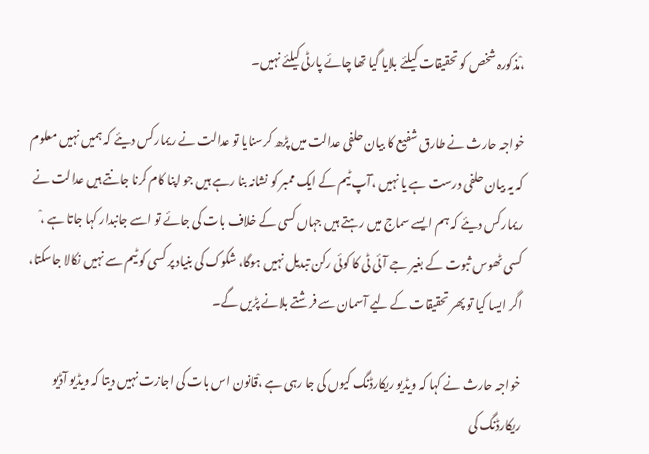،ْمذکورہ شخص کو تحقیقات کیلئے بلایا گیا تھا چائے پارٹی کیلئے نہیں۔

خواجہ حارث نے طارق شفیع کا بیان حلفی عدالت میں پڑھ کرسنایا تو عدالت نے ریمارکس دیئے کہ ہمیں نہیں معلوم کہ یہ بیان حلفی درست ہے یا نہیں ،ْآپ ٹیم کے ایک ممبر کو نشانہ بنا رہے ہیں جو اپنا کام کرنا جانتے ہیں عدالت نے ریمارکس دیئے کہ ہم ایسے سماج میں رہتے ہیں جہاں کسی کے خلاف بات کی جائے تو اسے جانبدار کہا جاتا ہے ،ْ کسی ٹھوس ثبوت کے بغیر جے آئی ٹی کا کوئی رکن تبدیل نہیں ہوگا، شکوک کی بنیاد پر کسی کو ٹیم سے نہیں نکالا جاسکتا، اگر ایسا کیا تو پھر تحقیقات کے لیے آسمان سے فرشتے بلانے پڑیں گے۔

خواجہ حارث نے کہا کہ ویڈیو ریکارڈنگ کیوں کی جا رہی ہے ،ْقانون اس بات کی اجازت نہیں دیتا کہ ویڈیو آڈیو ریکارڈنگ کی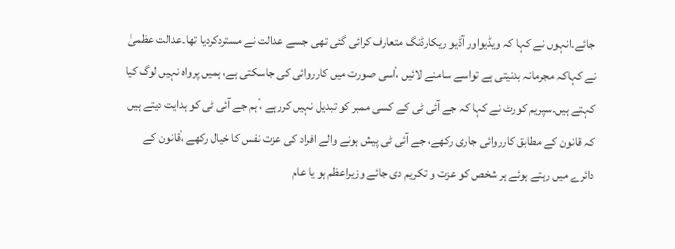جائے۔انہوں نے کہا کہ ویڈیواور آڈیو ریکارڈنگ متعارف کرائی گئی تھی جسے عدالت نے مستردکردیا تھا۔عدالت عظمیٰ نے کہاکہ مجرمانہ بدنیتی ہے تواسے سامنے لائیں ،ْاسی صورت میں کارروائی کی جاسکتی ہے، ہمیں پرواہ نہیں لوگ کیا کہتے ہیں۔سپریم کورٹ نے کہا کہ جے آئی ٹی کے کسی ممبر کو تبدیل نہیں کررہے ،ْ ہم جے آئی ٹی کو ہدایت دیتے ہیں کہ قانون کے مطابق کارروائی جاری رکھے، جے آئی ٹی پیش ہونے والے افراد کی عزت نفس کا خیال رکھے ،ْقانون کے دائرے میں رہتے ہوئے ہر شخص کو عزت و تکریم دی جائے وزیراعظم ہو یا عام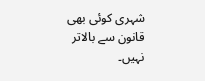شہری کوئی بھی قانون سے بالاتر نہیں۔